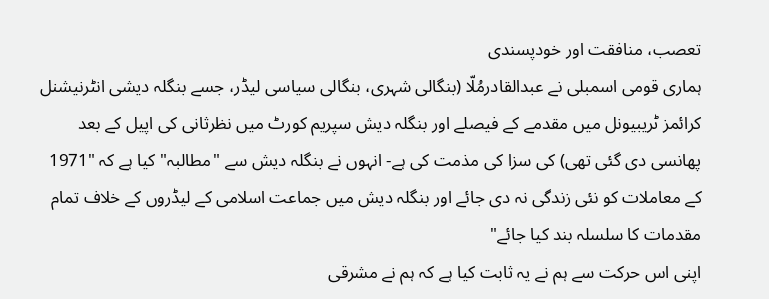تعصب، منافقت اور خودپسندی
ہماری قومی اسمبلی نے عبدالقادرمُلّا (بنگالی شہری، بنگالی سیاسی لیڈر، جسے بنگلہ دیشی انٹرنیشنل کرائمز ٹریبیونل میں مقدمے کے فیصلے اور بنگلہ دیش سپریم کورٹ میں نظرثانی کی اپیل کے بعد پھانسی دی گئی تھی) کی سزا کی مذمت کی ہے- انہوں نے بنگلہ دیش سے "مطالبہ" کیا ہے کہ "1971 کے معاملات کو نئی زندگی نہ دی جائے اور بنگلہ دیش میں جماعت اسلامی کے لیڈروں کے خلاف تمام مقدمات کا سلسلہ بند کیا جائے"
اپنی اس حرکت سے ہم نے یہ ثابت کیا ہے کہ ہم نے مشرقی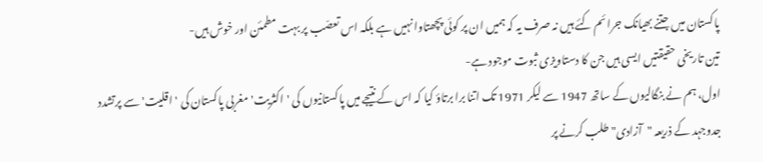پاکستان میں جتنے بھیانک جرائم کئے ہیں نہ صرف یہ کہ ہمیں ان پر کوئی پچھتاوا نہیں ہے بلکہ اس تعصّب پر بہت مطمئن اور خوش ہیں-
تین تاریخی حقیقتیں ایسی ہیں جن کا دستاویزی ثبوت موجود ہے-
اول، ہم نے بنگالیوں کے ساتھ 1947 سے لیکر 1971 تک اتنا برا برتاؤ کیا کہ اس کے نتیجے میں پاکستانیوں کی 'اکثریت' مغربی پاکستان کی 'اقلیت' سے پرتشدد جدوجہد کے ذریعہ "آزادی" طلب کرنے پر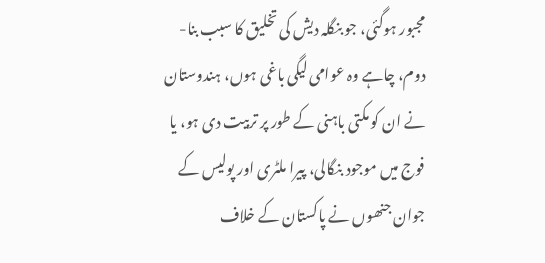مجبور ہوگئی، جو بنگلہ دیش کی تخلیق کا سبب بنا-
دوم، چاہے وہ عوامی لیگی باغی ہوں، ہندوستان نے ان کو مکتی باہنی کے طور پر تربیت دی ہو، یا فوج میں موجود بنگالی، پیرا ملٹری اور پولیس کے جوان جنھوں نے پاکستان کے خلاف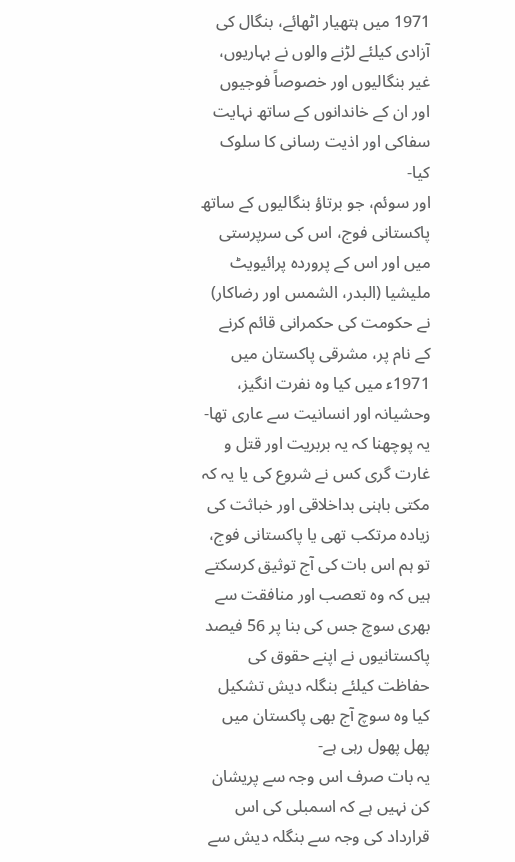1971 میں ہتھیار اٹھائے، بنگال کی آزادی کیلئے لڑنے والوں نے بہاریوں، غیر بنگالیوں اور خصوصاً فوجیوں اور ان کے خاندانوں کے ساتھ نہایت سفاکی اور اذیت رسانی کا سلوک کیا-
اور سوئم، جو برتاؤ بنگالیوں کے ساتھ پاکستانی فوج، اس کی سرپرستی میں اور اس کے پروردہ پرائیویٹ ملیشیا (البدر، الشمس اور رضاکار) نے حکومت کی حکمرانی قائم کرنے کے نام پر، مشرقی پاکستان میں 1971ء میں کیا وہ نفرت انگیز، وحشیانہ اور انسانیت سے عاری تھا-
یہ پوچھنا کہ یہ بربریت اور قتل و غارت گری کس نے شروع کی یا یہ کہ مکتی باہنی بداخلاقی اور خباثت کی زیادہ مرتکب تھی یا پاکستانی فوج، تو ہم اس بات کی آج توثیق کرسکتے ہیں کہ وہ تعصب اور منافقت سے بھری سوچ جس کی بنا پر 56 فیصد پاکستانیوں نے اپنے حقوق کی حفاظت کیلئے بنگلہ دیش تشکیل کیا وہ سوچ آج بھی پاکستان میں پھل پھول رہی ہے-
یہ بات صرف اس وجہ سے پریشان کن نہیں ہے کہ اسمبلی کی اس قرارداد کی وجہ سے بنگلہ دیش سے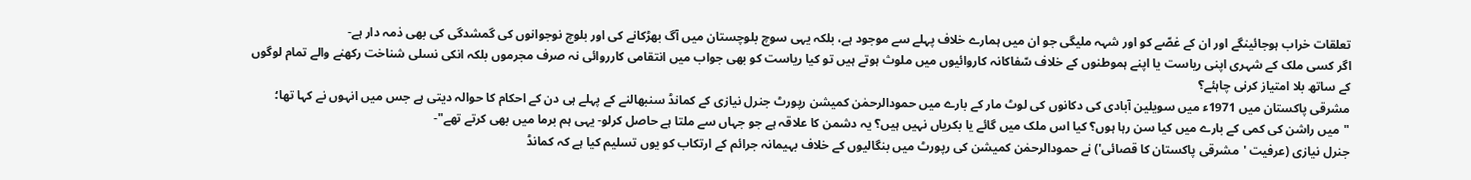تعلقات خراب ہوجائینگے اور ان کے غصّے کو اور شہہ ملیگی جو ان میں ہمارے خلاف پہلے سے موجود ہے، بلکہ یہی سوچ بلوچستان میں آگ بھڑکانے کی اور بلوچ نوجوانوں کی گمشدگی کی بھی ذمہ دار ہے-
اگر کسی ملک کے شہری اپنی ریاست یا اپنے ہموطنوں کے خلاف سّفاکانہ کاروائیوں میں ملوث ہوتے ہیں تو کیا ریاست کو بھی جواب میں انتقامی کارروائی نہ صرف مجرموں بلکہ انکی نسلی شناخت رکھنے والے تمام لوگوں کے ساتھ بلا امتیاز کرنی چاہئے؟
مشرقی پاکستان میں 1971ء میں سویلین آبادی کی دکانوں کی لوٹ مار کے بارے میں حمودالرحمٰن کمیشن رپورٹ جنرل نیازی کے کمانڈ سنبھالنے کے پہلے ہی دن کے احکام کا حوالہ دیتی ہے جس میں انہوں نے کہا تھا؛
"میں راشن کی کمی کے بارے میں کیا سن رہا ہوں؟ کیا اس ملک میں گائے یا بکریاں نہیں ہیں؟ یہ دشمن کا علاقہ ہے جو جہاں سے ملتا ہے حاصل کرلو- یہی ہم برما میں بھی کرتے تھے"-
جنرل نیازی (عرفیت 'مشرقی پاکستان کا قصائی') نے حمودالرحمٰن کمیشن کی رپورٹ میں بنگالیوں کے خلاف بہیمانہ جرائم کے ارتکاب کو یوں تسلیم کیا ہے کہ کمانڈ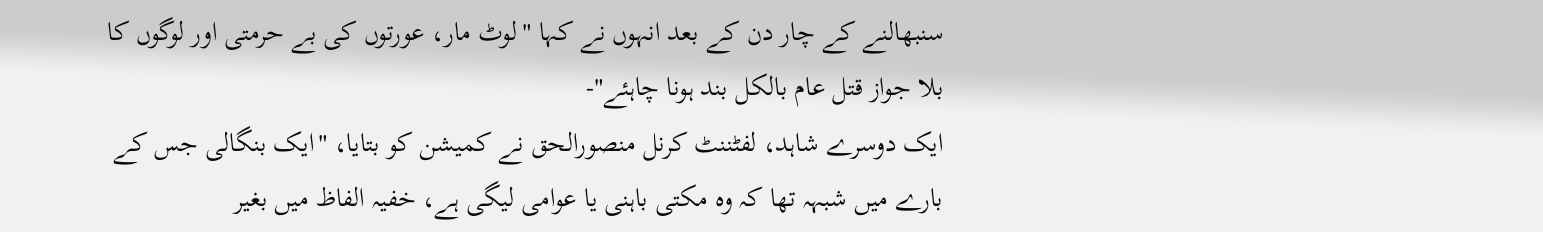سنبھالنے کے چار دن کے بعد انہوں نے کہا "لوٹ مار، عورتوں کی بے حرمتی اور لوگوں کا بلا جواز قتل عام بالکل بند ہونا چاہئے"-
ایک دوسرے شاہد، لفٹننٹ کرنل منصورالحق نے کمیشن کو بتایا، "ایک بنگالی جس کے بارے میں شبہہ تھا کہ وہ مکتی باہنی یا عوامی لیگی ہے، خفیہ الفاظ میں بغیر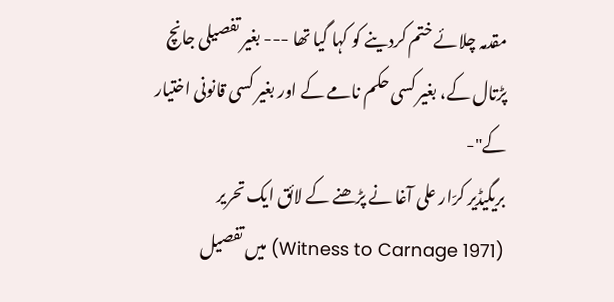مقدمہ چلائے ختم کردینے کو کہا گیا تھا --- بغیر تفصیلی جانچ پڑتال کے، بغیر کسی حکم نامے کے اور بغیر کسی قانونی اختیار کے"-
بریگیڈیر کرّار علی آغا نے پڑھنے کے لائق ایک تحریر (Witness to Carnage 1971) میں تفصیل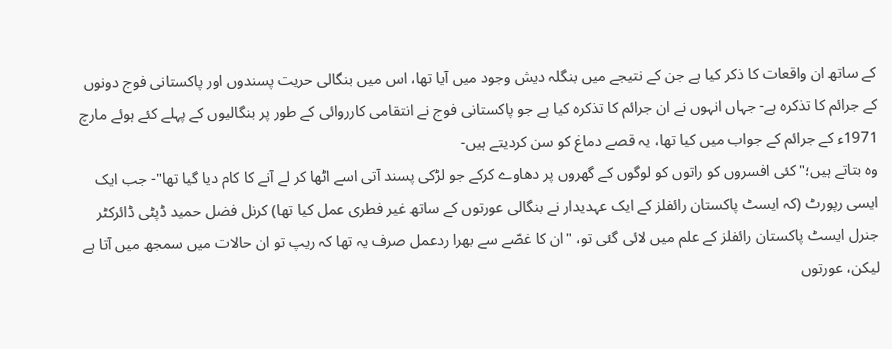کے ساتھ ان واقعات کا ذکر کیا ہے جن کے نتیجے میں بنگلہ دیش وجود میں آیا تھا، اس میں بنگالی حریت پسندوں اور پاکستانی فوج دونوں کے جرائم کا تذکرہ ہے- جہاں انہوں نے ان جرائم کا تذکرہ کیا ہے جو پاکستانی فوج نے انتقامی کارروائی کے طور پر بنگالیوں کے پہلے کئے ہوئے مارچ 1971ء کے جرائم کے جواب میں کیا تھا، یہ قصے دماغ کو سن کردیتے ہیں-
وہ بتاتے ہیں؛"کئی افسروں کو راتوں کو لوگوں کے گھروں پر دھاوے کرکے جو لڑکی پسند آتی اسے اٹھا کر لے آنے کا کام دیا گیا تھا"- جب ایک ایسی رپورٹ (کہ ایسٹ پاکستان رائفلز کے ایک عہدیدار نے بنگالی عورتوں کے ساتھ غیر فطری عمل کیا تھا) کرنل فضل حمید ڈپٹی ڈائرکٹر جنرل ایسٹ پاکستان رائفلز کے علم میں لائی گئی تو، "ان کا غصّے سے بھرا ردعمل صرف یہ تھا کہ ریپ تو ان حالات میں سمجھ میں آتا ہے لیکن، عورتوں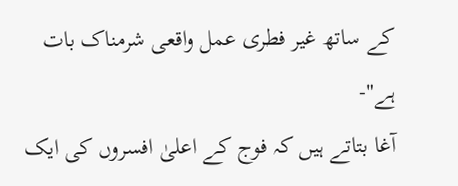کے ساتھ غیر فطری عمل واقعی شرمناک بات ہے"-
آغا بتاتے ہیں کہ فوج کے اعلیٰ افسروں کی ایک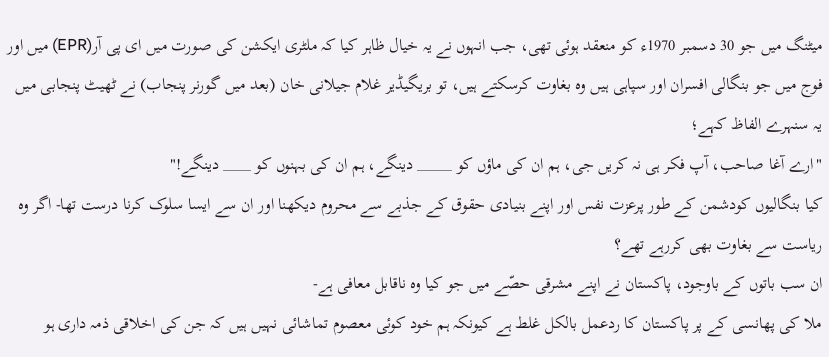میٹنگ میں جو 30 دسمبر 1970ء کو منعقد ہوئی تھی، جب انہوں نے یہ خیال ظاہر کیا کہ ملٹری ایکشن کی صورت میں ای پی آر(EPR) میں اور فوج میں جو بنگالی افسران اور سپاہی ہیں وہ بغاوت کرسکتے ہیں، تو بریگیڈیر غلام جیلانی خان (بعد میں گورنر پنجاب) نے ٹھیٹ پنجابی میں یہ سنہرے الفاظ کہے؛
"ارے آغا صاحب، آپ فکر ہی نہ کریں جی، ہم ان کی ماؤں کو _____ دینگے، ہم ان کی بہنوں کو ____ دینگے!"
کیا بنگالیوں کودشمن کے طور پرعزت نفس اور اپنے بنیادی حقوق کے جذبے سے محروم دیکھنا اور ان سے ایسا سلوک کرنا درست تھا- اگر وہ ریاست سے بغاوت بھی کررہے تھے؟
ان سب باتوں کے باوجود، پاکستان نے اپنے مشرقی حصّے میں جو کیا وہ ناقابل معافی ہے-
ملا کی پھانسی کے پر پاکستان کا ردعمل بالکل غلط ہے کیونکہ ہم خود کوئی معصوم تماشائی نہیں ہیں کہ جن کی اخلاقی ذمہ داری ہو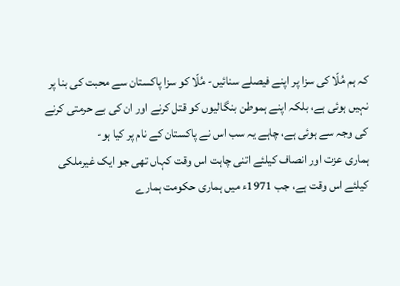کہ ہم مُلّا کی سزا پر اپنے فیصلے سنائیں- مُلّا کو سزا پاکستان سے محبت کی بنا پر نہیں ہوئی ہے، بلکہ اپنے ہموطن بنگالیوں کو قتل کرنے اور ان کی بے حرمتی کرنے کی وجہ سے ہوئی ہے، چاہے یہ سب اس نے پاکستان کے نام پر کیا ہو-
ہماری عزت اور انصاف کیلئے اتنی چاہت اس وقت کہاں تھی جو ایک غیرملکی کیلئے اس وقت ہے، جب 1971ء میں ہماری حکومت ہمارے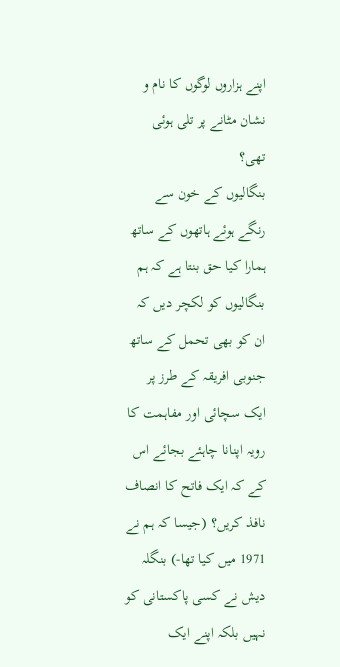اپنے ہزاروں لوگوں کا نام و نشان مٹانے پر تلی ہوئی تھی؟
بنگالیوں کے خون سے رنگے ہوئے ہاتھوں کے ساتھ ہمارا کیا حق بنتا ہے کہ ہم بنگالیوں کو لکچر دیں کہ ان کو بھی تحمل کے ساتھ جنوبی افریقہ کے طرز پر ایک سچائی اور مفاہمت کا رویہ اپنانا چاہئے بجائے اس کے کہ ایک فاتح کا انصاف نافذ کریں؟ (جیسا کہ ہم نے 1971 میں کیا تھا-) بنگلہ دیش نے کسی پاکستانی کو نہیں بلکہ اپنے ایک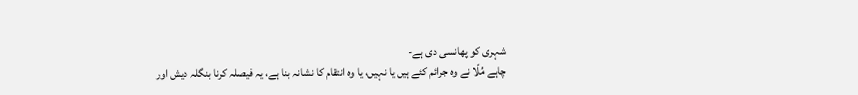شہری کو پھانسی دی ہے-
چاہے مُلّا نے وہ جرائم کئے ہیں یا نہیں، یا وہ انتقام کا نشانہ بنا ہے، یہ فیصلہ کرنا بنگلہ دیش اور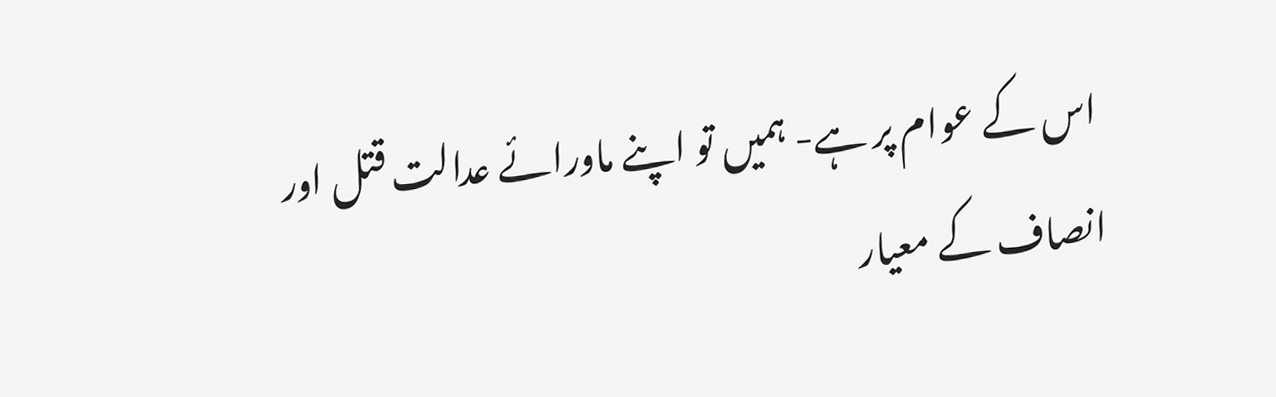اس کے عوام پر ہے- ہمیں تو اپنے ماورائے عدالت قتل اور انصاف کے معیار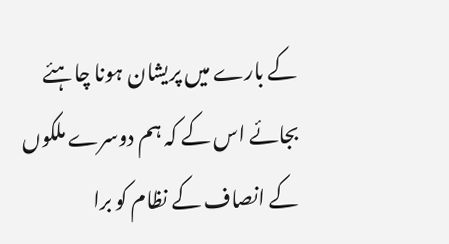کے بارے میں پریشان ہونا چاہئے بجائے اس کے کہ ہم دوسرے ملکوں کے انصاف کے نظام کو برا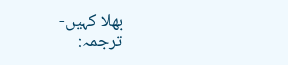بھلا کہیں-
ترجمہ: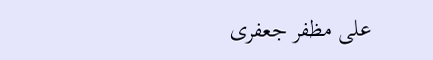علی مظفر جعفری